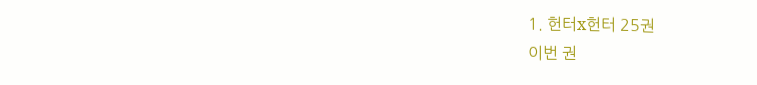1. 헌터x헌터 25권
이번 권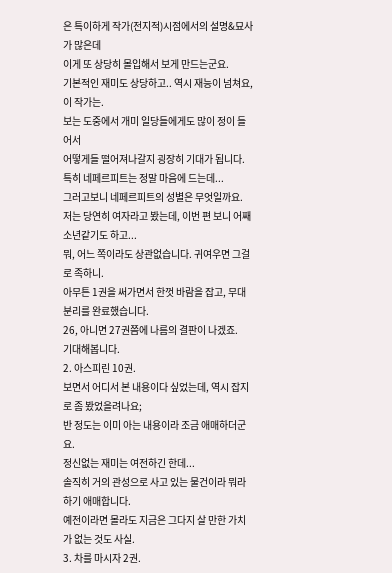은 특이하게 작가(전지적)시점에서의 설명&묘사가 많은데
이게 또 상당히 몰입해서 보게 만드는군요.
기본적인 재미도 상당하고.. 역시 재능이 넘쳐요, 이 작가는.
보는 도중에서 개미 일당들에게도 많이 정이 들어서
어떻게들 떨어져나갈지 굉장히 기대가 됩니다.
특히 네페르피트는 정말 마음에 드는데...
그러고보니 네페르피트의 성별은 무엇일까요.
저는 당연히 여자라고 봤는데, 이번 편 보니 어째 소년같기도 하고...
뭐, 어느 쪽이라도 상관없습니다. 귀여우면 그걸로 족하니.
아무튼 1권을 써가면서 한껏 바람을 잡고, 무대 분리를 완료했습니다.
26, 아니면 27권쯤에 나름의 결판이 나겠죠.
기대해봅니다.
2. 아스피린 10권.
보면서 어디서 본 내용이다 싶었는데, 역시 잡지로 좀 봤었을려나요;
반 정도는 이미 아는 내용이라 조금 애매하더군요.
정신없는 재미는 여전하긴 한데...
솔직히 거의 관성으로 사고 있는 물건이라 뭐라 하기 애매합니다.
예전이라면 몰라도 지금은 그다지 살 만한 가치가 없는 것도 사실.
3. 차를 마시자 2권.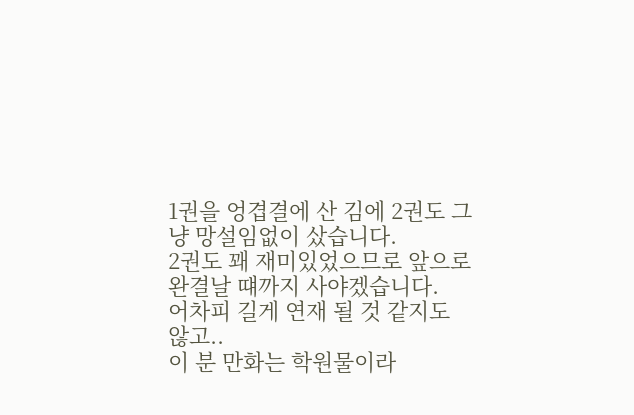1권을 엉겹결에 산 김에 2권도 그냥 망설임없이 샀습니다.
2권도 꽤 재미있었으므로 앞으로 완결날 떄까지 사야겠습니다.
어차피 길게 연재 될 것 같지도 않고..
이 분 만화는 학원물이라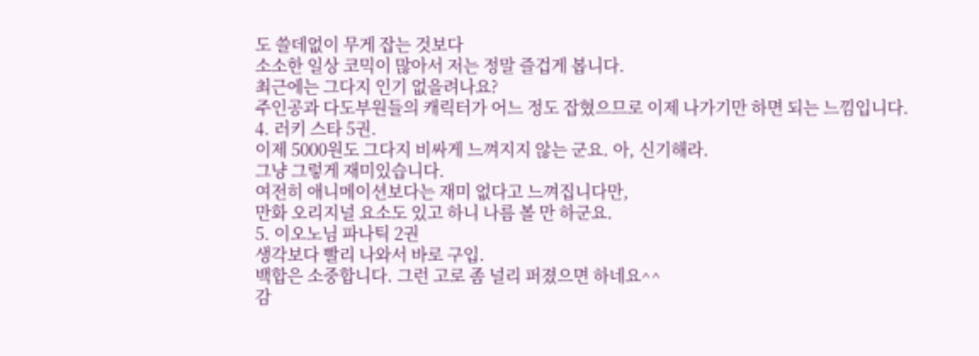도 쓸데없이 무게 잡는 것보다
소소한 일상 코믹이 많아서 저는 정말 즐겁게 봅니다.
최근에는 그다지 인기 없을려나요?
주인공과 다도부원들의 캐릭터가 어느 정도 잡혔으므로 이제 나가기만 하면 되는 느낌입니다.
4. 러키 스타 5권.
이제 5000원도 그다지 비싸게 느껴지지 않는 군요. 아, 신기해라.
그냥 그렇게 재미있습니다.
여전히 애니메이션보다는 재미 없다고 느껴집니다만,
만화 오리지널 요소도 있고 하니 나름 볼 만 하군요.
5. 이오노님 파나틱 2권
생각보다 빨리 나와서 바로 구입.
백합은 소중합니다. 그런 고로 좀 널리 퍼졌으면 하네요^^
감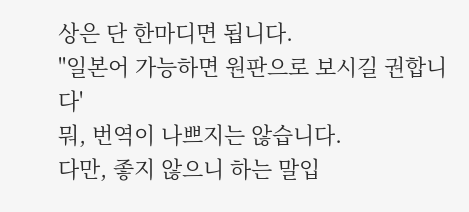상은 단 한마디면 됩니다.
"일본어 가능하면 원판으로 보시길 권합니다'
뭐, 번역이 나쁘지는 않습니다.
다만, 좋지 않으니 하는 말입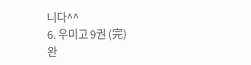니다^^
6. 우미고 9권 (完)
완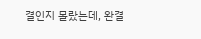결인지 몰랐는데, 완결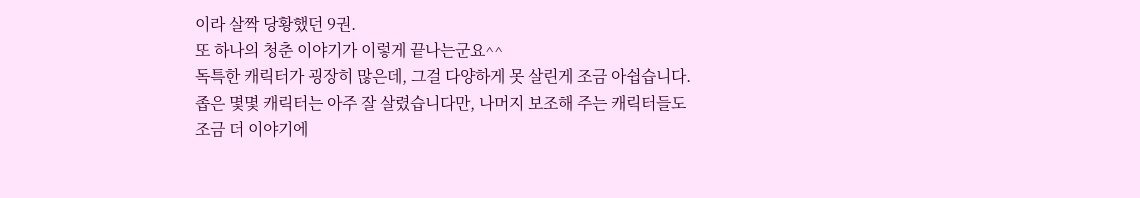이라 살짝 당황했던 9권.
또 하나의 청춘 이야기가 이렇게 끝나는군요^^
독특한 캐릭터가 굉장히 많은데, 그걸 다양하게 못 살린게 조금 아쉽습니다.
좁은 몇몇 캐릭터는 아주 잘 살렸습니다만, 나머지 보조해 주는 캐릭터들도
조금 더 이야기에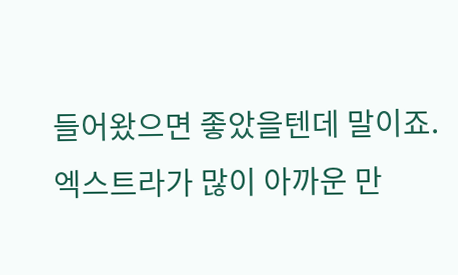들어왔으면 좋았을텐데 말이죠.
엑스트라가 많이 아까운 만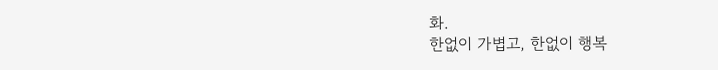화.
한없이 가볍고, 한없이 행복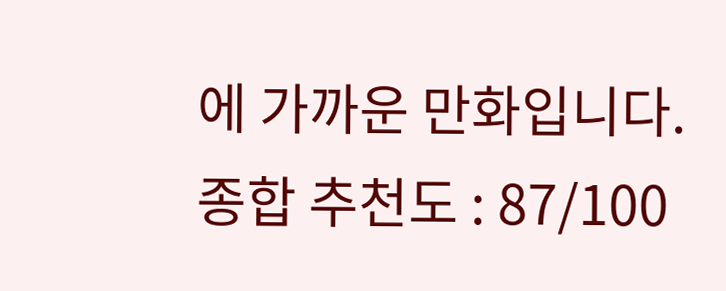에 가까운 만화입니다.
종합 추천도 : 87/100